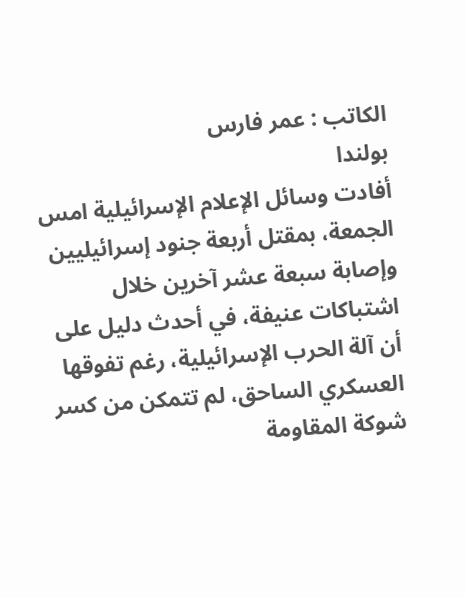الكاتب : عمر فارس
بولندا
أفادت وسائل الإعلام الإسرائيلية امس الجمعة، بمقتل أربعة جنود إسرائيليين وإصابة سبعة عشر آخرين خلال اشتباكات عنيفة، في أحدث دليل على أن آلة الحرب الإسرائيلية، رغم تفوقها العسكري الساحق، لم تتمكن من كسر شوكة المقاومة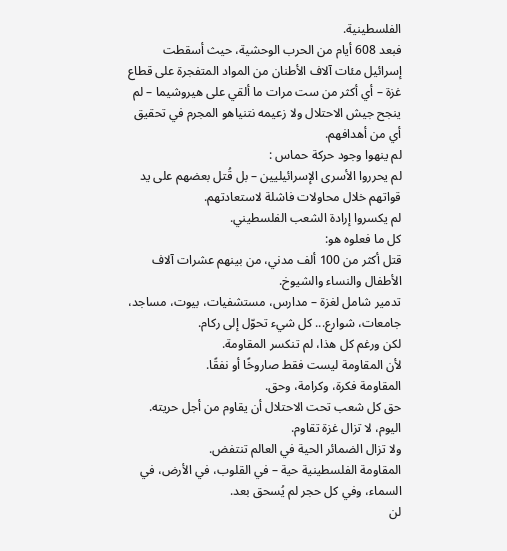الفلسطينية.
فبعد 608 أيام من الحرب الوحشية، حيث أسقطت إسرائيل مئات آلاف الأطنان من المواد المتفجرة على قطاع غزة – أي أكثر من ست مرات ما ألقي على هيروشيما – لم ينجح جيش الاحتلال ولا زعيمه نتنياهو المجرم في تحقيق أي من أهدافهم.
لم ينهوا وجود حركة حماس :
لم يحرروا الأسرى الإسرائيليين – بل قُتل بعضهم على يد قواتهم خلال محاولات فاشلة لاستعادتهم.
لم يكسروا إرادة الشعب الفلسطيني.
كل ما فعلوه هو:
قتل أكثر من 100 ألف مدني، من بينهم عشرات آلاف الأطفال والنساء والشيوخ.
تدمير شامل لغزة – مدارس، مستشفيات، بيوت، مساجد، جامعات، شوارع... كل شيء تحوّل إلى ركام.
لكن ورغم كل هذا، لم تنكسر المقاومة.
لأن المقاومة ليست فقط صاروخًا أو نفقًا.
المقاومة فكرة، وكرامة، وحق.
حق كل شعب تحت الاحتلال أن يقاوم من أجل حريته.
اليوم، لا تزال غزة تقاوم.
ولا تزال الضمائر الحية في العالم تنتفض.
المقاومة الفلسطينية حية – في القلوب، في الأرض، في السماء، وفي كل حجر لم يُسحق بعد.
لن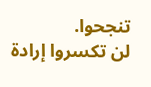تنجحوا.
لن تكسروا إرادة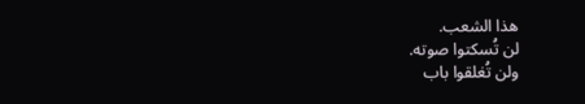هذا الشعب.
لن تُسكتوا صوته.
ولن تُغلقوا باب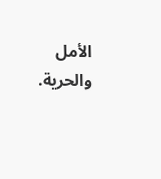الأمل والحرية.